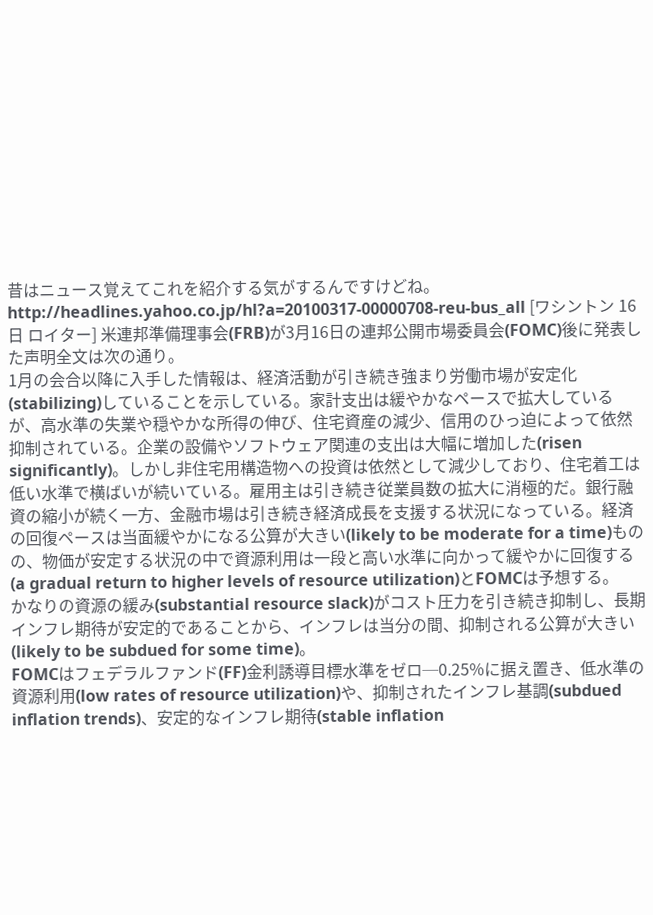昔はニュース覚えてこれを紹介する気がするんですけどね。http://headlines.yahoo.co.jp/hl?a=20100317-00000708-reu-bus_all [ワシントン 16日 ロイター] 米連邦準備理事会(FRB)が3月16日の連邦公開市場委員会(FOMC)後に発表した声明全文は次の通り。
1月の会合以降に入手した情報は、経済活動が引き続き強まり労働市場が安定化(stabilizing)していることを示している。家計支出は緩やかなペースで拡大しているが、高水準の失業や穏やかな所得の伸び、住宅資産の減少、信用のひっ迫によって依然抑制されている。企業の設備やソフトウェア関連の支出は大幅に増加した(risen significantly)。しかし非住宅用構造物への投資は依然として減少しており、住宅着工は低い水準で横ばいが続いている。雇用主は引き続き従業員数の拡大に消極的だ。銀行融資の縮小が続く一方、金融市場は引き続き経済成長を支援する状況になっている。経済の回復ペースは当面緩やかになる公算が大きい(likely to be moderate for a time)ものの、物価が安定する状況の中で資源利用は一段と高い水準に向かって緩やかに回復する(a gradual return to higher levels of resource utilization)とFOMCは予想する。
かなりの資源の緩み(substantial resource slack)がコスト圧力を引き続き抑制し、長期インフレ期待が安定的であることから、インフレは当分の間、抑制される公算が大きい(likely to be subdued for some time)。
FOMCはフェデラルファンド(FF)金利誘導目標水準をゼロ─0.25%に据え置き、低水準の資源利用(low rates of resource utilization)や、抑制されたインフレ基調(subdued inflation trends)、安定的なインフレ期待(stable inflation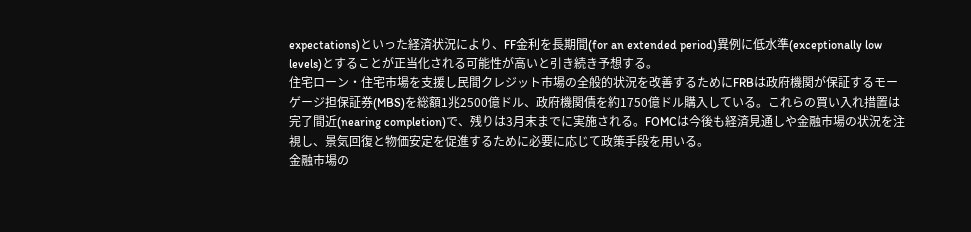expectations)といった経済状況により、FF金利を長期間(for an extended period)異例に低水準(exceptionally low levels)とすることが正当化される可能性が高いと引き続き予想する。
住宅ローン・住宅市場を支援し民間クレジット市場の全般的状況を改善するためにFRBは政府機関が保証するモーゲージ担保証券(MBS)を総額1兆2500億ドル、政府機関債を約1750億ドル購入している。これらの買い入れ措置は完了間近(nearing completion)で、残りは3月末までに実施される。FOMCは今後も経済見通しや金融市場の状況を注視し、景気回復と物価安定を促進するために必要に応じて政策手段を用いる。
金融市場の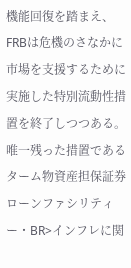機能回復を踏まえ、FRBは危機のさなかに市場を支援するために実施した特別流動性措置を終了しつつある。唯一残った措置であるターム物資産担保証券ローンファシリティー・BR>インフレに関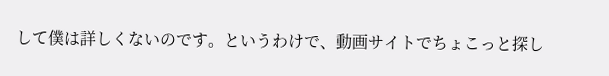して僕は詳しくないのです。というわけで、動画サイトでちょこっと探し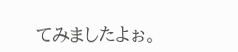てみましたよぉ。